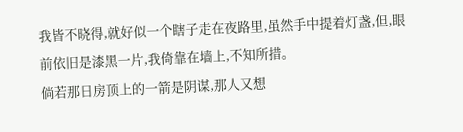我皆不晓得,就好似一个瞎子走在夜路里,虽然手中提着灯盏,但,眼前依旧是漆黑一片,我倚靠在墙上,不知所措。
倘若那日房顶上的一箭是阴谋,那人又想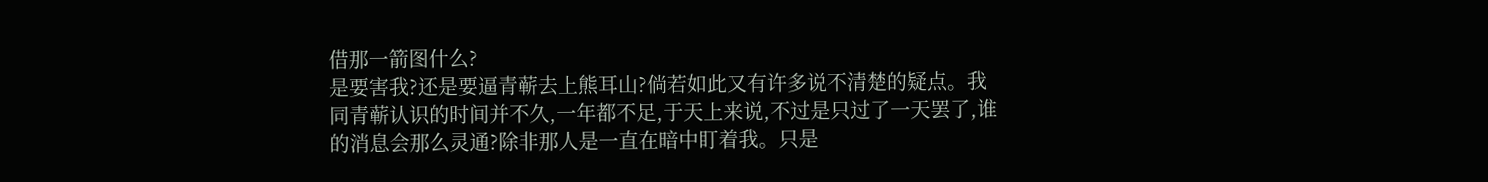借那一箭图什么?
是要害我?还是要逼青蕲去上熊耳山?倘若如此又有许多说不清楚的疑点。我同青蕲认识的时间并不久,一年都不足,于天上来说,不过是只过了一天罢了,谁的消息会那么灵通?除非那人是一直在暗中盯着我。只是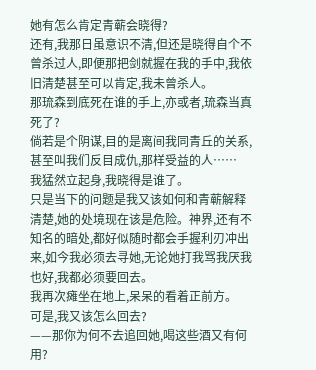她有怎么肯定青蕲会晓得?
还有,我那日虽意识不清,但还是晓得自个不曾杀过人,即便那把剑就握在我的手中,我依旧清楚甚至可以肯定,我未曾杀人。
那琉森到底死在谁的手上,亦或者,琉森当真死了?
倘若是个阴谋,目的是离间我同青丘的关系,甚至叫我们反目成仇,那样受益的人……
我猛然立起身,我晓得是谁了。
只是当下的问题是我又该如何和青蕲解释清楚,她的处境现在该是危险。神界,还有不知名的暗处,都好似随时都会手握利刃冲出来,如今我必须去寻她,无论她打我骂我厌我也好,我都必须要回去。
我再次瘫坐在地上,呆呆的看着正前方。
可是,我又该怎么回去?
——那你为何不去追回她,喝这些酒又有何用?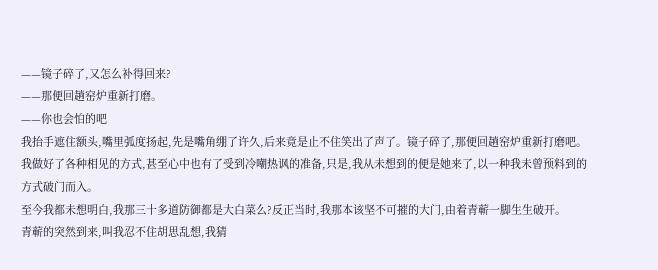——镜子碎了,又怎么补得回来?
——那便回趟窑炉重新打磨。
——你也会怕的吧
我抬手遮住额头,嘴里弧度扬起,先是嘴角绷了许久,后来竟是止不住笑出了声了。镜子碎了,那便回趟窑炉重新打磨吧。
我做好了各种相见的方式,甚至心中也有了受到冷嘲热讽的准备,只是,我从未想到的便是她来了,以一种我未曾预料到的方式破门而入。
至今我都未想明白,我那三十多道防御都是大白菜么?反正当时,我那本该坚不可摧的大门,由着青蕲一脚生生破开。
青蕲的突然到来,叫我忍不住胡思乱想,我猜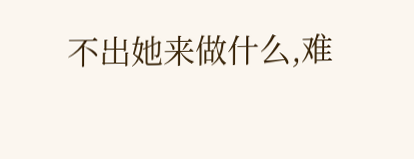不出她来做什么,难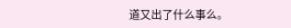道又出了什么事么。